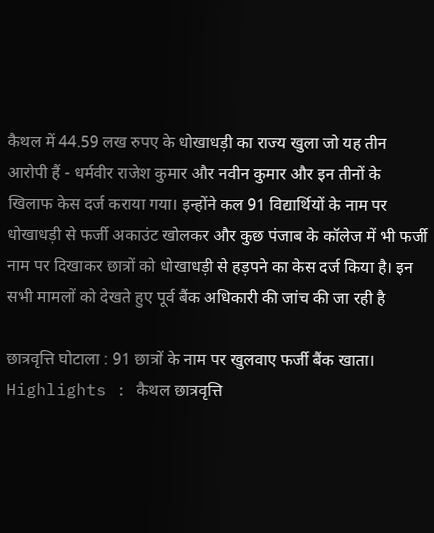कैथल में 44.59 लख रुपए के धोखाधड़ी का राज्य खुला जो यह तीन आरोपी हैं - धर्मवीर राजेश कुमार और नवीन कुमार और इन तीनों के खिलाफ केस दर्ज कराया गया। इन्होंने कल 91 विद्यार्थियों के नाम पर धोखाधड़ी से फर्जी अकाउंट खोलकर और कुछ पंजाब के कॉलेज में भी फर्जी नाम पर दिखाकर छात्रों को धोखाधड़ी से हड़पने का केस दर्ज किया है। इन सभी मामलों को देखते हुए पूर्व बैंक अधिकारी की जांच की जा रही है

छात्रवृत्ति घोटाला : 91 छात्रों के नाम पर खुलवाए फर्जी बैंक खाता।
Highlights : कैथल छात्रवृत्ति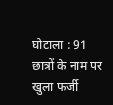घोटाला : 91 छात्रों के नाम पर खुला फर्जी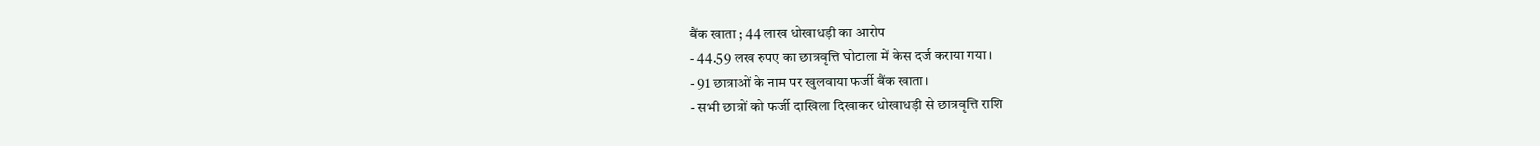बैंक खाता ; 44 लाख धोखाधड़ी का आरोप
- 44.59 लख रुपए का छात्रवृत्ति घोटाला में केस दर्ज कराया गया।
- 91 छात्राओं के नाम पर खुलवाया फर्जी बैंक खाता।
- सभी छात्रों को फर्जी दाखिला दिखाकर धोखाधड़ी से छात्रवृत्ति राशि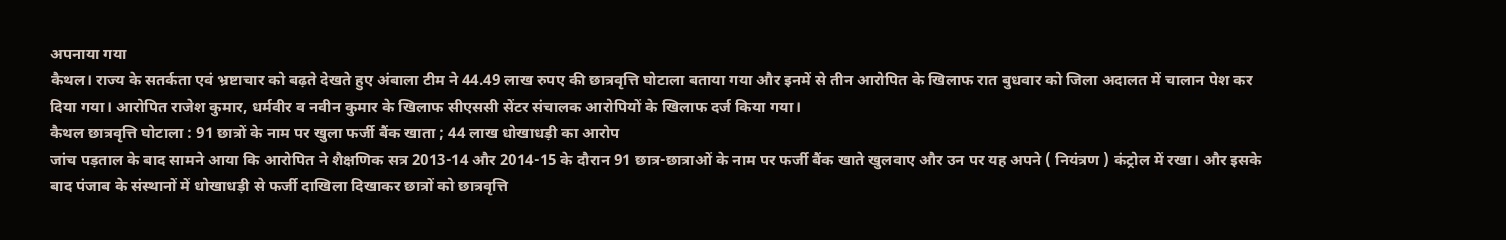अपनाया गया
कैथल। राज्य के सतर्कता एवं भ्रष्टाचार को बढ़ते देखते हुए अंबाला टीम ने 44.49 लाख रुपए की छात्रवृत्ति घोटाला बताया गया और इनमें से तीन आरोपित के खिलाफ रात बुधवार को जिला अदालत में चालान पेश कर दिया गया। आरोपित राजेश कुमार, धर्मवीर व नवीन कुमार के खिलाफ सीएससी सेंटर संचालक आरोपियों के खिलाफ दर्ज किया गया।
कैथल छात्रवृत्ति घोटाला : 91 छात्रों के नाम पर खुला फर्जी बैंक खाता ; 44 लाख धोखाधड़ी का आरोप
जांच पड़ताल के बाद सामने आया कि आरोपित ने शैक्षणिक सत्र 2013-14 और 2014-15 के दौरान 91 छात्र-छात्राओं के नाम पर फर्जी बैंक खाते खुलवाए और उन पर यह अपने ( नियंत्रण ) कंट्रोल में रखा। और इसके बाद पंजाब के संस्थानों में धोखाधड़ी से फर्जी दाखिला दिखाकर छात्रों को छात्रवृत्ति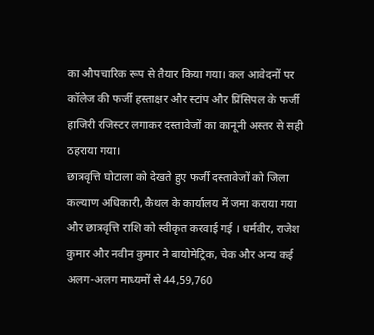का औपचारिक रूप से तैयार किया गया। कल आवेदनों पर कॉलेज की फर्जी हस्ताक्षर और स्टांप और प्रिंसिपल के फर्जी हाजिरी रजिस्टर लगाकर दस्तावेजों का कानूनी अस्तर से सही ठहराया गया।
छात्रवृत्ति घोटाला को देखते हुए फर्जी दस्तावेजों को जिला कल्याण अधिकारी, कैथल के कार्यालय में जमा कराया गया और छात्रवृत्ति राशि को स्वीकृत करवाई गई । धर्मवीर, राजेश कुमार और नवीन कुमार ने बायोमेट्रिक, चेक और अन्य कई अलग-अलग माध्यमों से 44,59,760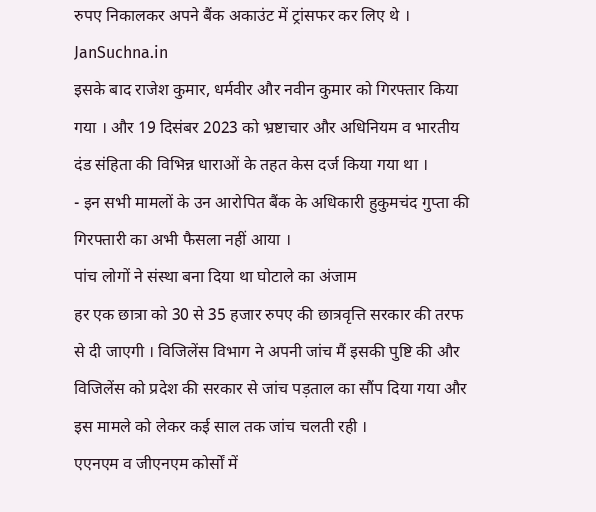रुपए निकालकर अपने बैंक अकाउंट में ट्रांसफर कर लिए थे ।
JanSuchna.in
इसके बाद राजेश कुमार, धर्मवीर और नवीन कुमार को गिरफ्तार किया गया । और 19 दिसंबर 2023 को भ्रष्टाचार और अधिनियम व भारतीय दंड संहिता की विभिन्न धाराओं के तहत केस दर्ज किया गया था ।
- इन सभी मामलों के उन आरोपित बैंक के अधिकारी हुकुमचंद गुप्ता की गिरफ्तारी का अभी फैसला नहीं आया ।
पांच लोगों ने संस्था बना दिया था घोटाले का अंजाम
हर एक छात्रा को 30 से 35 हजार रुपए की छात्रवृत्ति सरकार की तरफ से दी जाएगी । विजिलेंस विभाग ने अपनी जांच मैं इसकी पुष्टि की और विजिलेंस को प्रदेश की सरकार से जांच पड़ताल का सौंप दिया गया और इस मामले को लेकर कई साल तक जांच चलती रही ।
एएनएम व जीएनएम कोर्सों में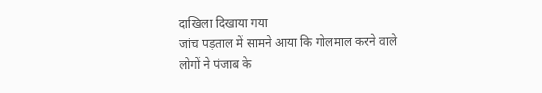दाखिला दिखाया गया
जांच पड़ताल में सामने आया कि गोलमाल करने वाले लोगों ने पंजाब के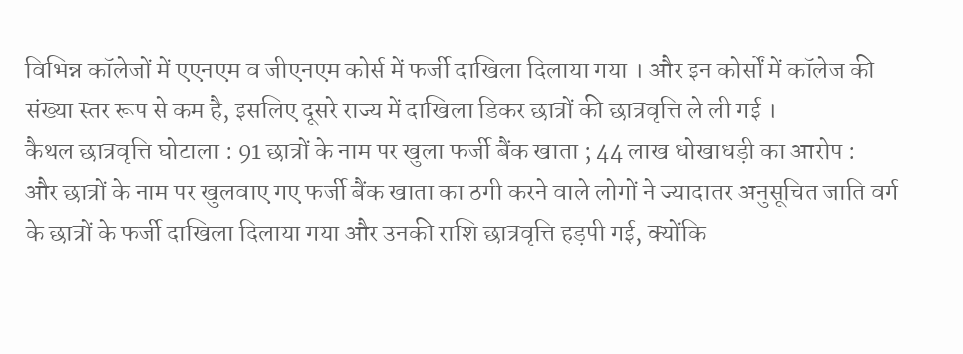विभिन्न कॉलेजों में एएनएम व जीएनएम कोर्स में फर्जी दाखिला दिलाया गया । और इन कोर्सों में कॉलेज की संख्या स्तर रूप से कम है, इसलिए दूसरे राज्य में दाखिला डिकर छात्रों की छात्रवृत्ति ले ली गई ।
कैथल छात्रवृत्ति घोटाला : 91 छात्रों के नाम पर खुला फर्जी बैंक खाता ; 44 लाख धोखाधड़ी का आरोप :
और छात्रों के नाम पर खुलवाए गए फर्जी बैंक खाता का ठगी करने वाले लोगों ने ज्यादातर अनुसूचित जाति वर्ग के छात्रों के फर्जी दाखिला दिलाया गया और उनकी राशि छात्रवृत्ति हड़पी गई, क्योंकि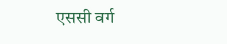एससी वर्ग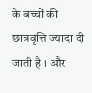के बच्चों की छात्रवृत्ति ज्यादा दी जाती है । और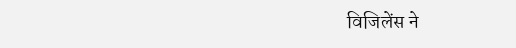विजिलेंस ने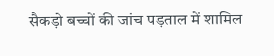सैकड़ो बच्चों की जांच पड़ताल में शामिल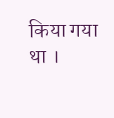किया गया था ।